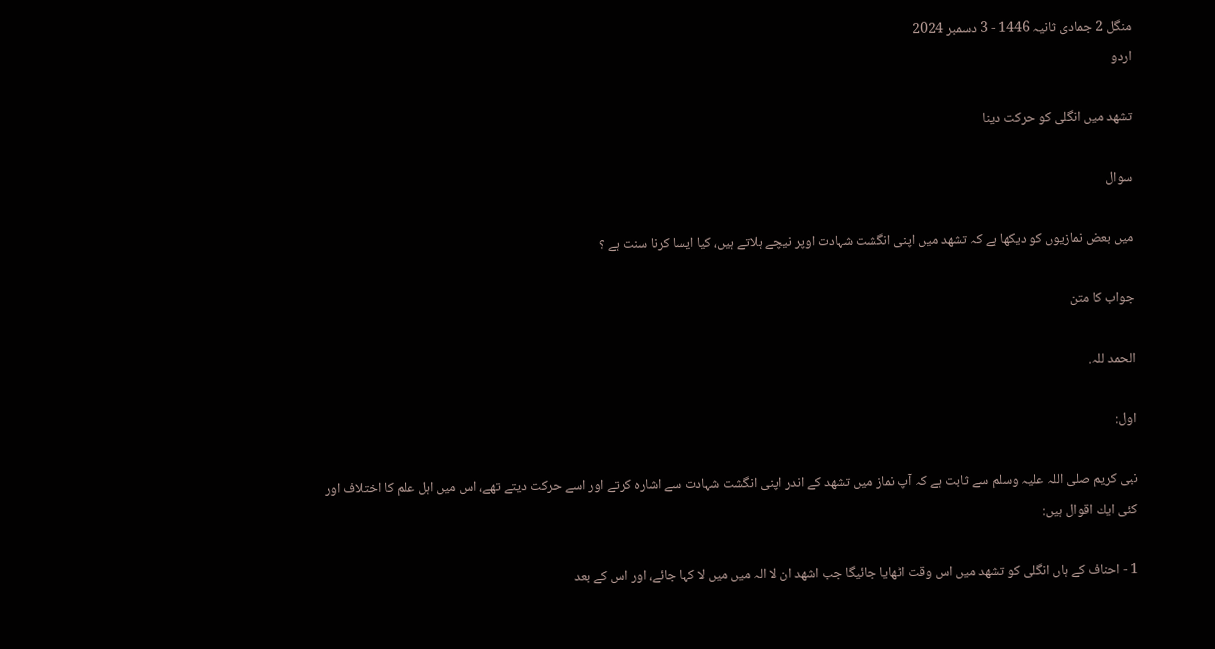منگل 2 جمادی ثانیہ 1446 - 3 دسمبر 2024
اردو

تشھد ميں انگلى كو حركت دينا

سوال

ميں بعض نمازيوں كو ديكھا ہے كہ تشھد ميں اپنى انگشت شہادت اوپر نيچے ہلاتے ہيں، كيا ايسا كرنا سنت ہے ؟

جواب کا متن

الحمد للہ.

اول:

نبى كريم صلى اللہ عليہ وسلم سے ثابت ہے كہ آپ نماز ميں تشھد كے اندر اپنى انگشت شہادت سے اشارہ كرتے اور اسے حركت ديتے تھے، اس ميں اہل علم كا اختلاف اور كئى ايك اقوال ہيں:

1 - احناف كے ہاں انگلى كو تشھد ميں اس وقت اٹھايا جائيگا جب اشھد ان لا الہ ميں ميں لا كہا جائے، اور اس كے بعد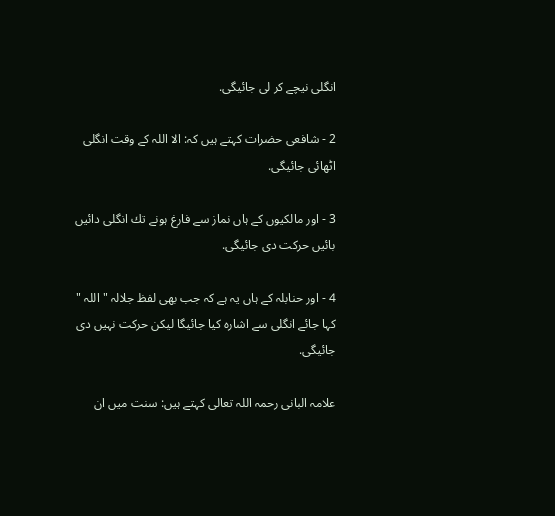انگلى نيچے كر لى جائيگى.

2 - شافعى حضرات كہتے ہيں كہ: الا اللہ كے وقت انگلى اٹھائى جائيگى.

3 - اور مالكيوں كے ہاں نماز سے فارغ ہونے تك انگلى دائيں بائيں حركت دى جائيگى.

4 - اور حنابلہ كے ہاں يہ ہے كہ جب بھى لفظ جلالہ " اللہ " كہا جائے انگلى سے اشارہ كيا جائيگا ليكن حركت نہيں دى جائيگى.

علامہ البانى رحمہ اللہ تعالى كہتے ہيں: سنت ميں ان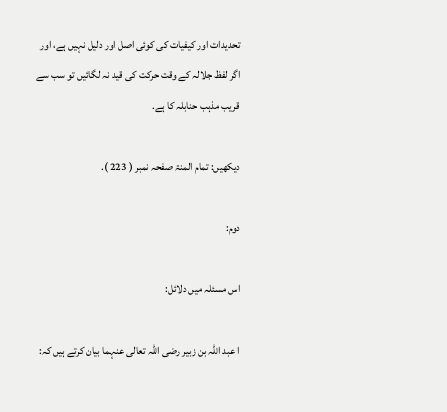تحديدات اور كيفيات كى كوئى اصل اور دليل نہيں ہے، اور اگر لفظ جلالہ كے وقت حركت كى قيد نہ لگائيں تو سب سے قريب مذہب حنابلہ كا ہے.

ديكھيں: تمام المنۃ صفحہ نمبر ( 223 ).

دوم:

اس مسئلہ ميں دلائل:

ا عبد اللہ بن زبير رضى اللہ تعالى عنہما بيان كرتے ہيں كہ: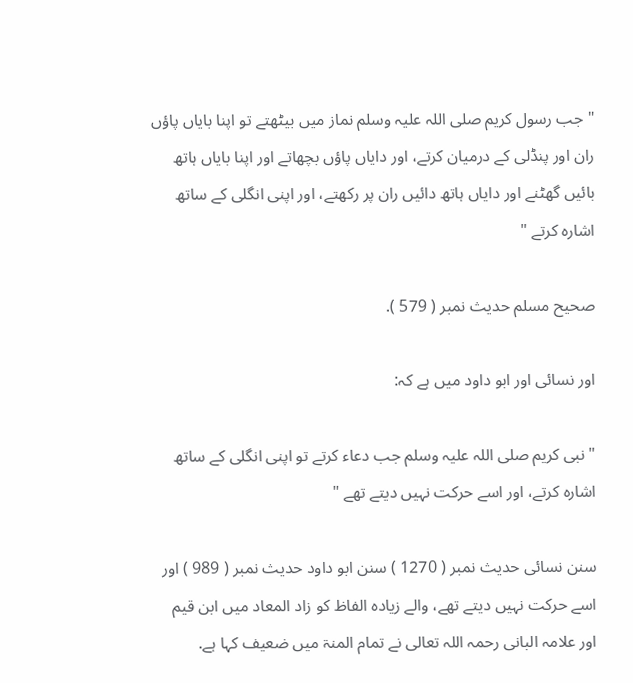" جب رسول كريم صلى اللہ عليہ وسلم نماز ميں بيٹھتے تو اپنا باياں پاؤں ران اور پنڈلى كے درميان كرتے، اور داياں پاؤں بچھاتے اور اپنا باياں ہاتھ بائيں گھٹنے اور داياں ہاتھ دائيں ران پر ركھتے، اور اپنى انگلى كے ساتھ اشارہ كرتے "

صحيح مسلم حديث نمبر ( 579 ).

اور نسائى اور ابو داود ميں ہے كہ:

" نبى كريم صلى اللہ عليہ وسلم جب دعاء كرتے تو اپنى انگلى كے ساتھ اشارہ كرتے، اور اسے حركت نہيں ديتے تھے "

سنن نسائى حديث نمبر ( 1270 ) سنن ابو داود حديث نمبر ( 989 ) اور اسے حركت نہيں ديتے تھے، والے زيادہ الفاظ كو زاد المعاد ميں ابن قيم اور علامہ البانى رحمہ اللہ تعالى نے تمام المنۃ ميں ضعيف كہا ہے.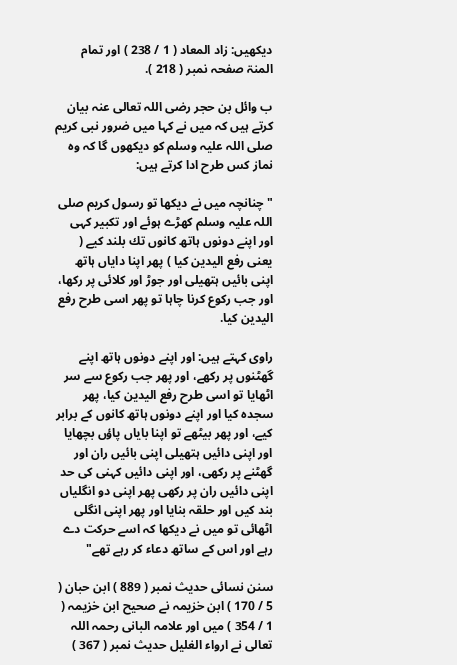ديكھيں: زاد المعاد ( 1 / 238 ) اور تمام المنۃ صفحہ نمبر ( 218 ).

ب وائل بن حجر رضى اللہ تعالى عنہ بيان كرتے ہيں كہ ميں نے كہا ميں ضرور نبى كريم صلى اللہ عليہ وسلم كو ديكھوں گا كہ وہ نماز كس طرح ادا كرتے ہيں:

" چنانچہ ميں نے ديكھا تو رسول كريم صلى اللہ عليہ وسلم كھڑے ہوئے اور تكبير كہى اور اپنے دونوں ہاتھ كانوں تك بلند كيے ( يعنى رفع اليدين كيا ) پھر اپنا داياں ہاتھ اپنى بائيں ہتھيلى اور جوڑ اور كلائى پر ركھا، اور جب ركوع كرنا چاہا تو پھر اسى طرح رفع اليدين كيا.

راوى كہتے ہيں: اور اپنے دونوں ہاتھ اپنے گھٹنوں پر ركھے، اور پھر جب ركوع سے سر اٹھايا تو اسى طرح رفع اليدين كيا، پھر سجدہ كيا اور اپنے دونوں ہاتھ كانوں كے برابر كيے، اور پھر بيٹھے تو اپنا باياں پاؤں بچھايا اور اپنى دائيں ہتھيلى اپنى بائيں ران اور گھٹنے پر ركھى، اور اپنى دائيں كہنى كى حد اپنى دائيں ران پر ركھى پھر اپنى دو انگلياں بند كيں اور حلقہ بنايا اور پھر اپنى انگلى اٹھائى تو ميں نے ديكھا كہ اسے حركت دے رہے اور اس كے ساتھ دعاء كر رہے تھے"

سنن نسائى حديث نمبر ( 889 ) ابن حبان ( 5 / 170 ) ابن خزيمہ نے صحيح ابن خزيمہ ( 1 / 354 ) ميں اور علامہ البانى رحمہ اللہ تعالى نے ارواء الغليل حديث نمبر ( 367 )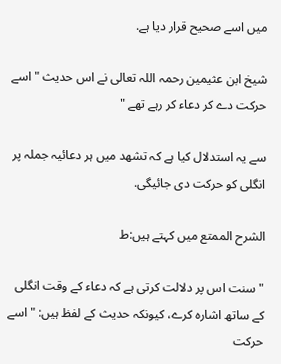ميں اسے صحيح قرار ديا ہے.

شيخ ابن عثيمين رحمہ اللہ تعالى نے اس حديث " اسے حركت دے كر دعاء كر رہے تھے "

سے يہ استدلال كيا ہے كہ تشھد ميں ہر دعائيہ جملہ پر انگلى كو حركت دى جائيگى.

الشرح الممتع ميں كہتے ہيں:ط

" سنت اس پر دلالت كرتى ہے كہ دعاء كے وقت انگلى كے ساتھ اشارہ كرے، كيونكہ حديث كے لفظ ہيں: " اسے حركت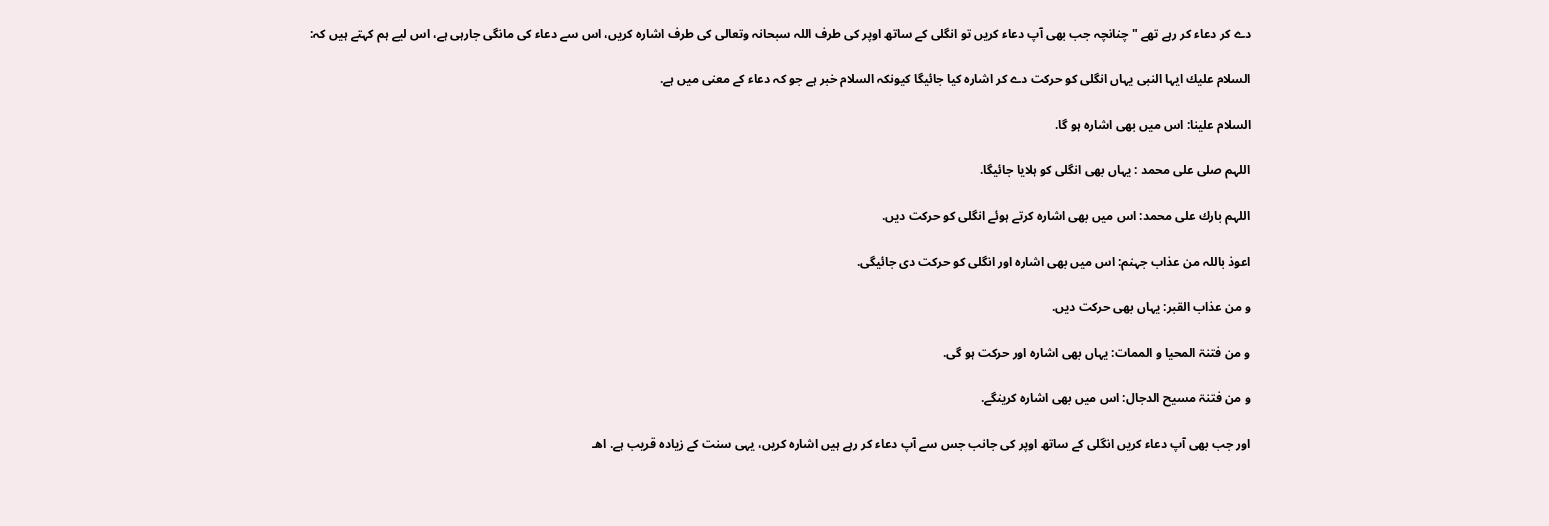دے كر دعاء كر رہے تھے " چنانچہ جب بھى آپ دعاء كريں تو انگلى كے ساتھ اوپر كى طرف اللہ سبحانہ وتعالى كى طرف اشارہ كريں، اس سے دعاء كى مانگى جارہى ہے، اس ليے ہم كہتے ہيں كہ:

السلام عليك ايہا النبى يہاں انگلى كو حركت دے كر اشارہ كيا جائيگا كيونكہ السلام خبر ہے جو كہ دعاء كے معنى ميں ہے.

السلام علينا: اس ميں بھى اشارہ ہو گا.

اللہم صلى على محمد : يہاں بھى انگلى كو ہلايا جائيگا.

اللہم بارك على محمد: اس ميں بھى اشارہ كرتے ہوئے انگلى كو حركت ديں.

اعوذ باللہ من عذاب جہنم: اس ميں بھى اشارہ اور انگلى كو حركت دى جائيگى.

و من عذاب القبر: يہاں بھى حركت ديں.

و من فتنۃ المحيا و الممات: يہاں بھى اشارہ اور حركت ہو گى.

و من فتنۃ مسيح الدجال: اس ميں بھى اشارہ كرينگے.

اور جب بھى آپ دعاء كريں انگلى كے ساتھ اوپر كى جانب جس سے آپ دعاء كر رہے ہيں اشارہ كريں، يہى سنت كے زيادہ قريب ہے. اھـ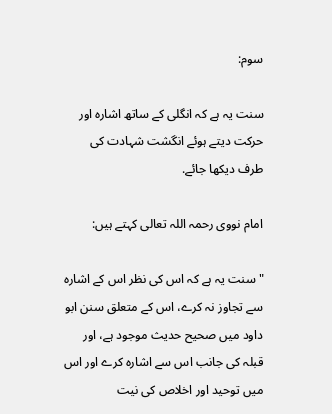سوم:

سنت يہ ہے كہ انگلى كے ساتھ اشارہ اور حركت ديتے ہوئے انگشت شہادت كى طرف ديكھا جائے.

امام نووى رحمہ اللہ تعالى كہتے ہيں:

" سنت يہ ہے كہ اس كى نظر اس كے اشارہ سے تجاوز نہ كرے، اس كے متعلق سنن ابو داود ميں صحيح حديث موجود ہے، اور قبلہ كى جانب اس سے اشارہ كرے اور اس ميں توحيد اور اخلاص كى نيت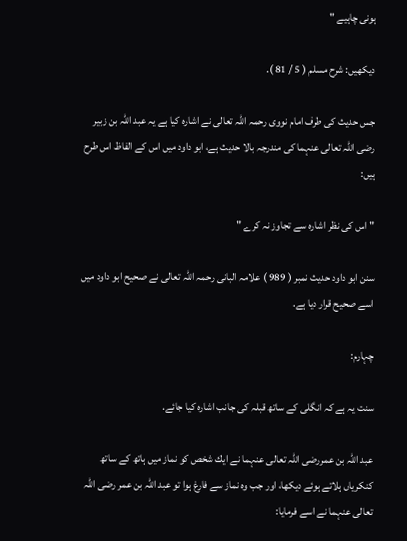ہونى چاہيے "

ديكھيں: شرح مسلم ( 5 / 81 ).

جس حديث كى طرف امام نووى رحمہ اللہ تعالى نے اشارہ كيا ہے يہ عبد اللہ بن زبير رضى اللہ تعالى عنہما كى مندرجہ بالا حديث ہے، ابو داود ميں اس كے الفاظ اس طرح ہيں:

" اس كى نظر اشارہ سے تجاوز نہ كرے "

سنن ابو داود حديث نمبر ( 989 ) علامہ البانى رحمہ اللہ تعالى نے صحيح ابو داود ميں اسے صحيح قرار ديا ہے.

چہارم:

سنت يہ ہے كہ انگلى كے ساتھ قبلہ كى جانب اشارہ كيا جائے.

عبد اللہ بن عمررضى اللہ تعالى عنہما نے ايك شخص كو نماز ميں ہاتھ كے ساتھ كنكرياں ہلاتے ہوئے ديكھا، اور جب وہ نماز سے فارغ ہوا تو عبد اللہ بن عمر رضى اللہ تعالى عنہما نے اسے فرمايا: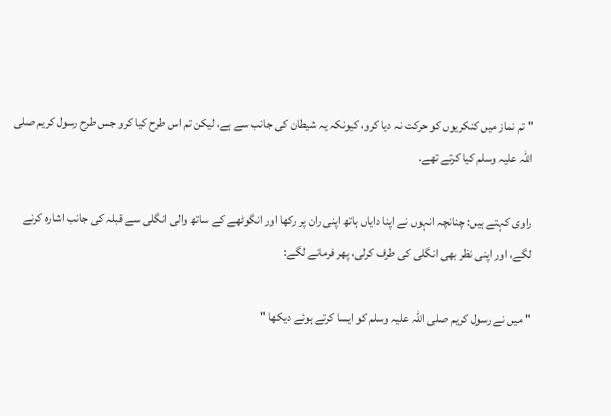" تم نماز ميں كنكريوں كو حركت نہ ديا كرو، كيونكہ يہ شيطان كى جانب سے ہے، ليكن تم اس طرح كيا كرو جس طرح رسول كريم صلى اللہ عليہ وسلم كيا كرتے تھے.

راوى كہتے ہيں: چنانچہ انہوں نے اپنا داياں ہاتھ اپنى ران پر ركھا اور انگوٹھے كے ساتھ والى انگلى سے قبلہ كى جانب اشارہ كرنے لگے، اور اپنى نظر بھى انگلى كى طرف كرلى، پھر فرمانے لگے:

" ميں نے رسول كريم صلى اللہ عليہ وسلم كو ايسا كرتے ہوئے ديكھا "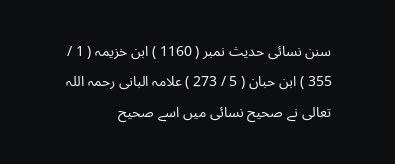سنن نسائى حديث نمبر ( 1160 ) ابن خزيمہ ( 1 / 355 ) ابن حبان ( 5 / 273 ) علامہ البانى رحمہ اللہ تعالى نے صحيح نسائى ميں اسے صحيح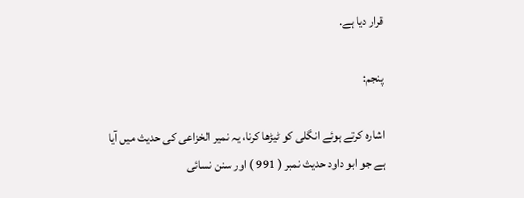قرار ديا ہے.

پنجم:

اشارہ كرتے ہوئے انگلى كو ٹيڑھا كرنا، يہ نمير الخزاعى كى حديث ميں آيا ہے جو ابو داود حديث نمبر ( 991 ) اور سنن نسائى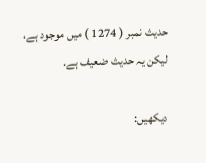حديث نمبر ( 1274 ) ميں موجود ہے، ليكن يہ حديث ضعيف ہے.

ديكھيں: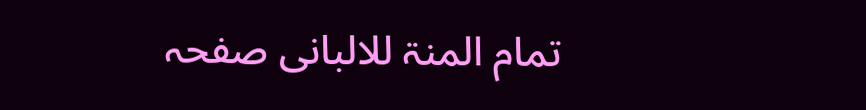تمام المنۃ للالبانى صفحہ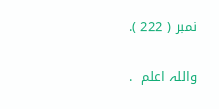نمبر ( 222 ).

واللہ اعلم  .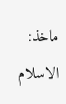ماخذ: الاسلام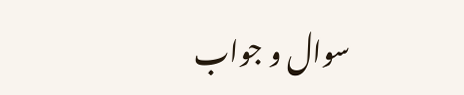سوال و جواب